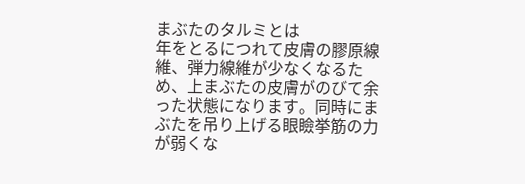まぶたのタルミとは
年をとるにつれて皮膚の膠原線維、弾力線維が少なくなるため、上まぶたの皮膚がのびて余った状態になります。同時にまぶたを吊り上げる眼瞼挙筋の力が弱くな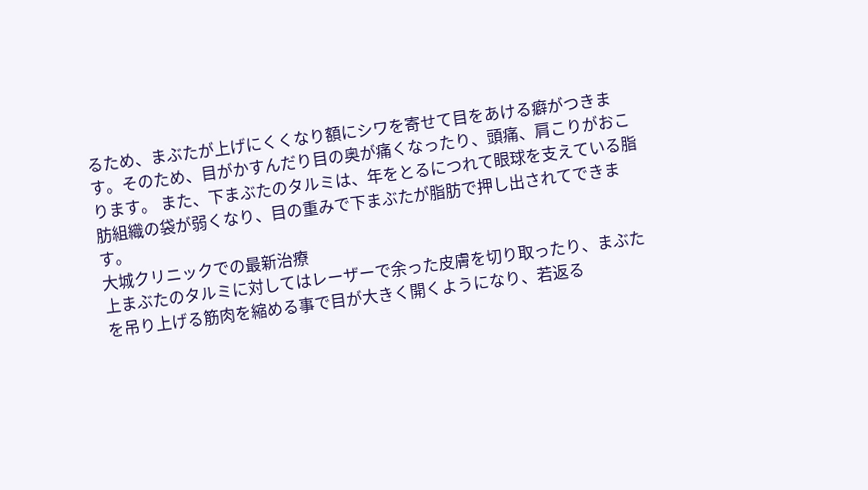るため、まぶたが上げにくくなり額にシワを寄せて目をあける癖がつきます。そのため、目がかすんだり目の奥が痛くなったり、頭痛、肩こりがおこります。 また、下まぶたのタルミは、年をとるにつれて眼球を支えている脂肪組織の袋が弱くなり、目の重みで下まぶたが脂肪で押し出されてできます。
大城クリニックでの最新治療
上まぶたのタルミに対してはレーザーで余った皮膚を切り取ったり、まぶたを吊り上げる筋肉を縮める事で目が大きく開くようになり、若返る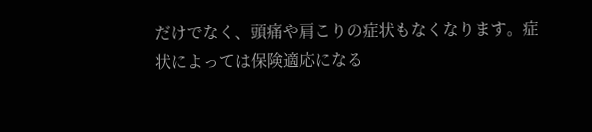だけでなく、頭痛や肩こりの症状もなくなります。症状によっては保険適応になる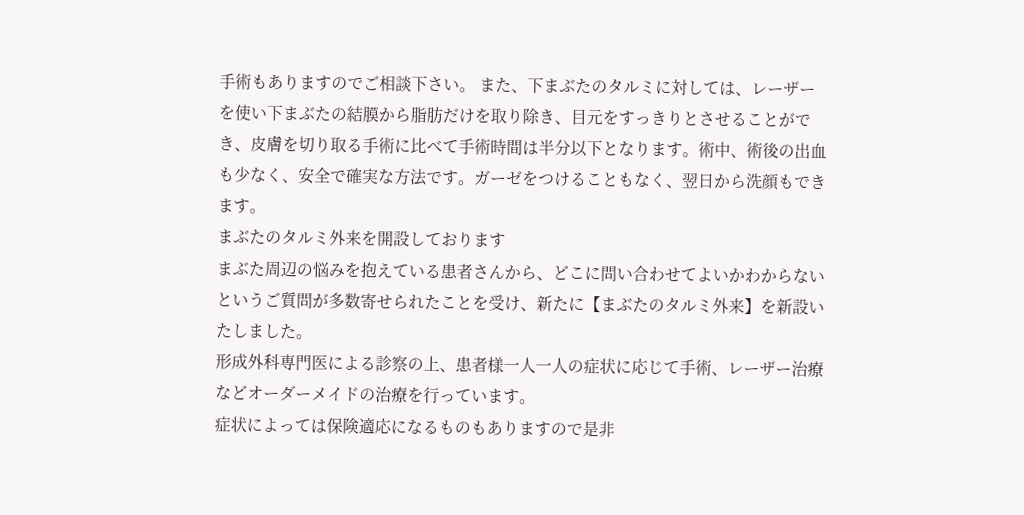手術もありますのでご相談下さい。 また、下まぶたのタルミに対しては、レーザーを使い下まぶたの結膜から脂肪だけを取り除き、目元をすっきりとさせることができ、皮膚を切り取る手術に比べて手術時間は半分以下となります。術中、術後の出血も少なく、安全で確実な方法です。ガーゼをつけることもなく、翌日から洗顔もできます。
まぶたのタルミ外来を開設しております
まぶた周辺の悩みを抱えている患者さんから、どこに問い合わせてよいかわからないというご質問が多数寄せられたことを受け、新たに【まぶたのタルミ外来】を新設いたしました。
形成外科専門医による診察の上、患者様一人一人の症状に応じて手術、レーザー治療などオーダーメイドの治療を行っています。
症状によっては保険適応になるものもありますので是非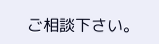ご相談下さい。